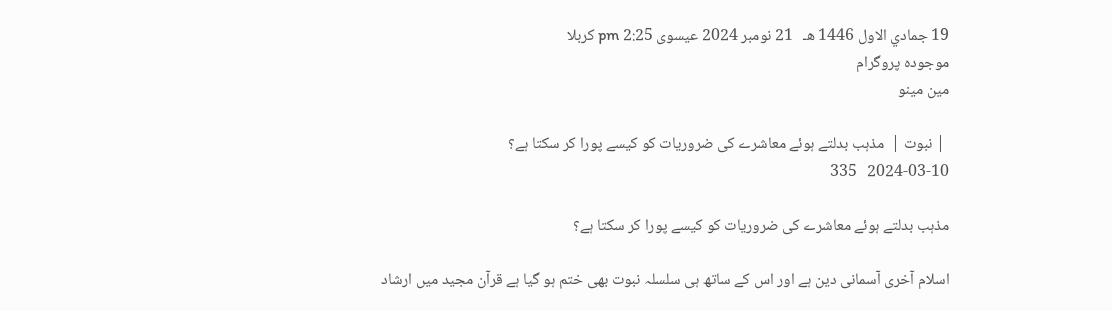19 جمادي الاول 1446 هـ   21 نومبر 2024 عيسوى 2:25 pm کربلا
موجودہ پروگرام
مین مینو

 | نبوت |  مذہب بدلتے ہوئے معاشرے کی ضروریات کو کیسے پورا کر سکتا ہے؟
2024-03-10   335

مذہب بدلتے ہوئے معاشرے کی ضروریات کو کیسے پورا کر سکتا ہے؟

اسلام آخری آسمانی دین ہے اور اس کے ساتھ ہی سلسلہ نبوت بھی ختم ہو گیا ہے قرآن مجید میں ارشاد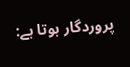پروردگار ہوتا ہے: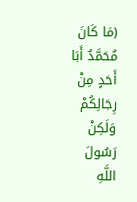(مَا كَانَ مُحَمَّدٌ أَبَا أَحَدٍ مِنْ رِجَالِكُمْ وَلَكِنْ رَسُولَ اللَّهِ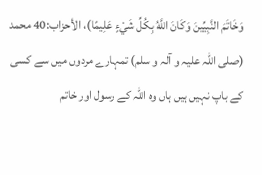وَخَاتَمَ النَّبِيِّينَ وَكَانَ اللَّهُ بِكُلِّ شَيْءٍ عَلِيمًا)، الأحزاب:40 محمد (صلی اللہ علیہ و آلہ و سلم) تمہارے مردوں میں سے کسی کے باپ نہیں ہیں ہاں وہ اللہ کے رسول اور خاتم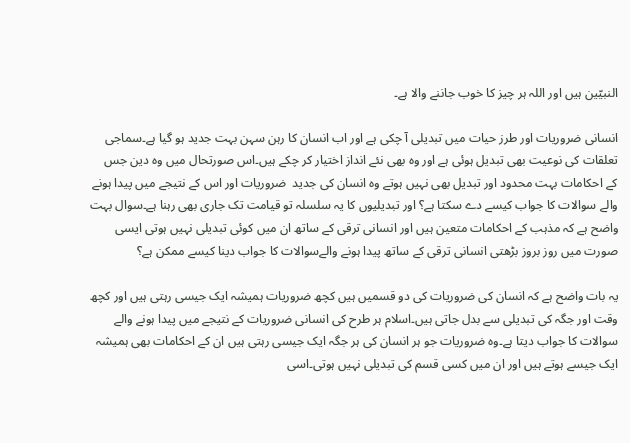النبیّین ہیں اور اللہ ہر چیز کا خوب جاننے والا ہے۔

انسانی ضروریات اور طرز حیات میں تبدیلی آ چکی ہے اور اب انسان کا رہن سہن بہت جدید ہو گیا ہے۔سماجی تعلقات کی نوعیت بھی تبدیل ہوئی ہے اور وہ بھی نئے انداز اختیار کر چکے ہیں۔اس صورتحال میں وہ دین جس کے احکامات بہت محدود اور تبدیل بھی نہیں ہوتے وہ انسان کی جدید  ضروریات اور اس کے نتیجے میں پیدا ہونے والے سوالات کا جواب کیسے دے سکتا ہے؟ اور تبدیلیوں کا یہ سلسلہ تو قیامت تک جاری بھی رہنا ہے۔سوال بہت واضح ہے کہ مذہب کے احکامات متعین ہیں اور انسانی ترقی کے ساتھ ان میں کوئی تبدیلی نہیں ہوتی ایسی صورت میں روز بروز بڑھتی انسانی ترقی کے ساتھ پیدا ہونے والےسوالات کا جواب دینا کیسے ممکن ہے؟

یہ بات واضح ہے کہ انسان کی ضروریات کی دو قسمیں ہیں کچھ ضروریات ہمیشہ ایک جیسی رہتی ہیں اور کچھ وقت اور جگہ کی تبدیلی سے بدل جاتی ہیں۔اسلام ہر طرح کی انسانی ضروریات کے نتیجے میں پیدا ہونے والے سوالات کا جواب دیتا ہے۔وہ ضروریات جو ہر انسان کی ہر جگہ ایک جیسی رہتی ہیں ان کے احکامات بھی ہمیشہ ایک جیسے ہوتے ہیں اور ان میں کسی قسم کی تبدیلی نہیں ہوتی۔اسی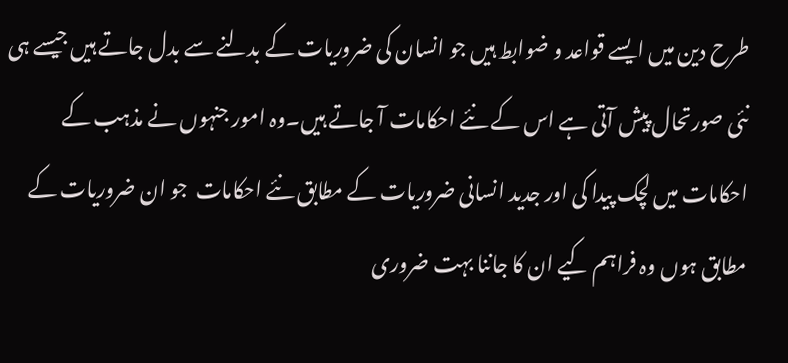طرح دین میں ایسے قواعد و ضوابط ہیں جو انسان کی ضروریات کے بدلنے سے بدل جاتے ہیں جیسے ہی نئی صورتحال پیش آتی ہے اس کے نئے احکامات آ جاتے ہیں۔وہ امور جنہوں نے مذہب کے احکامات میں لچک پیدا کی اور جدید انسانی ضروریات کے مطابق نئے احکامات  جو ان ضروریات کے مطابق ہوں وہ فراہم کیے ان کا جاننا بہت ضروری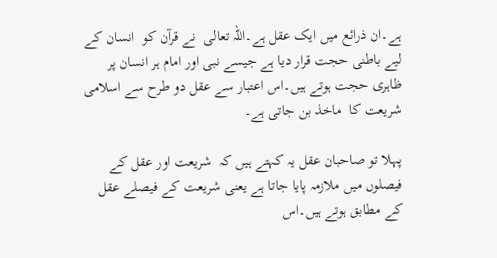ہے۔ان ذرائع میں ایک عقل ہے۔اللہ تعالی  نے قرآن کو  انسان کے لیے باطنی حجت قرار دیا ہے جیسے نبی اور امام ہر انسان پر ظاہری حجت ہوتے ہیں۔اس اعتبار سے عقل دو طرح سے اسلامی شریعت کا  ماخذ بن جاتی ہے۔

پہلا تو صاحبان عقل یہ کہتے ہیں کہ  شریعت اور عقل کے فیصلوں میں ملازمہ پایا جاتا ہے یعنی شریعت کے فیصلے عقل کے مطابق ہوتے ہیں۔اس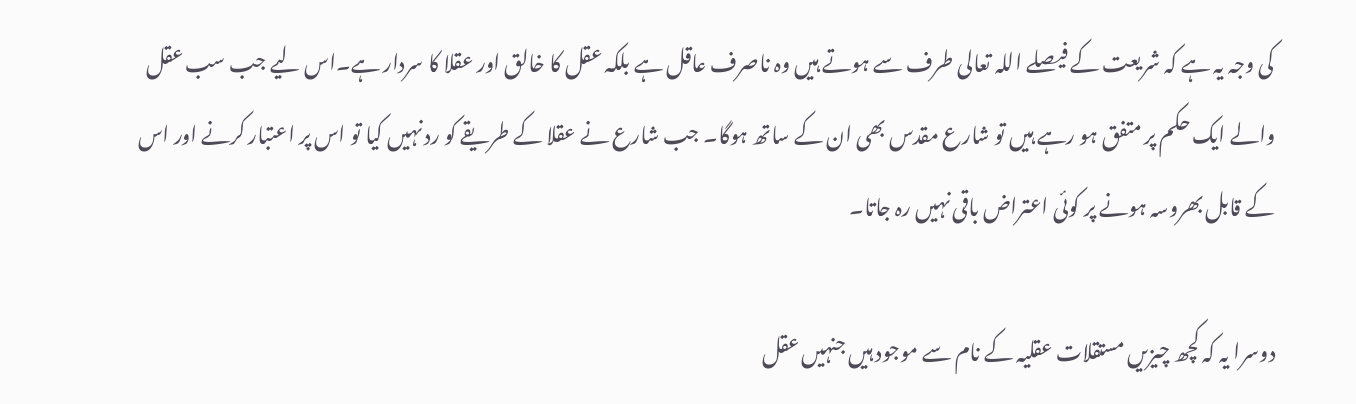کی وجہ یہ ہے کہ شریعت کے فیصلے اللہ تعالی طرف سے ہوتے ہیں وہ ناصرف عاقل ہے بلکہ عقل کا خالق اور عقلا کا سردار ہے۔اس لیے جب سب عقل والے ایک حکم پر متفق ہو رہے ہیں تو شارع مقدس بھی ان کے ساتھ ہوگا۔ جب شارع نے عقلا کے طریقے کو رد نہیں کیا تو اس پر اعتبار کرنے اور اس کے قابل بھروسہ ہونے پر کوئی اعتراض باقی نہیں رہ جاتا۔

دوسرا یہ کہ کچھ چیزیں مستقلات عقلیہ کے نام سے موجود ہیں جنہیں عقل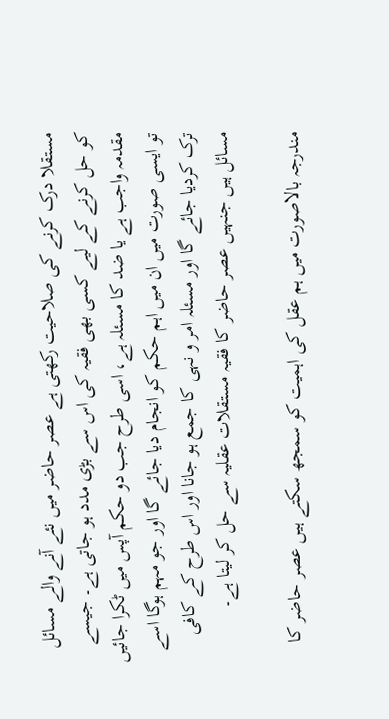مستقلا درک کرنے کی صلاحیت رکھتی ہے عصر حاضر میں نئے آنے والے مسائل کو حل کرنے کے لیے کسی بھی فقیہ کی اس سے بڑی مدد ہو جاتی ہے۔ جیسے مقدمہ واجب ہے یا ضد کا مسئلہ ہے، اسی طرح جب دو حکم آپس میں ٹکرا جائیں تو ایسی صورت میں ان میں اہم حکم کو انجام دیا جائے گا اور جو مہم ہوگا اسے ترک کردیا جائے گا اور مسئلہ امر و نہی کا جمع ہو جانا اور اس طرح کے کافی مسائل ہیں جنہیں عصر حاضر کا فقیہ مستقلات عقلیہ سے حل کر لیتا ہے۔

مندرجہ بالاصورت میں ہم عقل کی اہمیت کو سمجھ سکتے ہیں عصر حاضر کا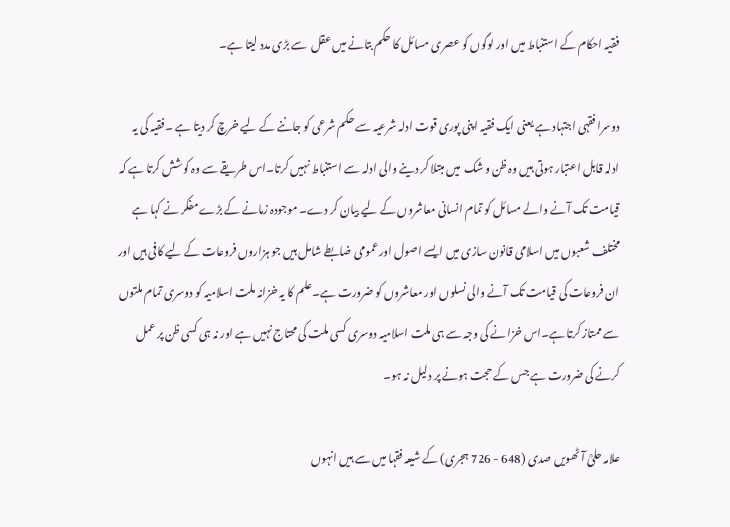فقیہ احکام کے استنباط میں اور لوگوں کو عصری مسائل کا حکم بتانے میں عقل  سے بڑی مدد لیتا ہے۔

دوسرا فقہی اجتہاد ہے یعنی ایک فقیہ اپنی پوری قوت ادلہ شرعیہ سے حکم شرعی کو جاننے کے لیے خرچ کر دیتا ہے ۔فقیہ کی یہ ادلہ قابل اعتبار ہوتی ہیں وہ ظن و شک  میں مبتلا کر دینے والی ادلہ سے استنباط نہیں کرتا۔اس طریقے سے وہ کوشش کرتا ہے کہ قیامت تک آنے والے مسائل کو تمام انسانی معاشروں کے لیے بیان کر دے۔ موجودہ زمانے کے بڑے مفکر نے کہا ہے مختلف شعبوں میں اسلامی قانون سازی میں ایسے اصول اور عمومی ضابطے شامل ہیں جو ہزاروں فروعات کے لیے کافی ہیں اور ان فروعات کی قیامت تک آنے والی نسلوں اور معاشروں کو ضرورت ہے۔علم کا یہ خزانہ ملت اسلامیہ کو دوسری تمام ملتوں سے ممتاز کرتا ہے۔اس خزانے کی وجہ سے ہی ملت اسلامیہ دوسری کسی ملت کی محتاج نہیں ہے اور نہ ہی کسی ظن پر عمل کرنے کی ضرورت ہے جس کے حجت ہونے پر دلیل نہ ہو۔

علامہ حلیؒ آٹھویں صدی (648 - 726 ہجری) کے شیعہ فقہا میں سے ہیں انہوں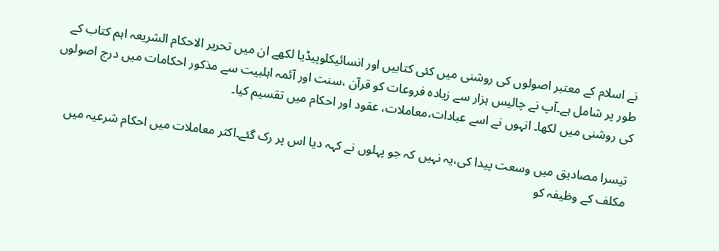نے اسلام کے معتبر اصولوں کی روشنی میں کئی کتابیں اور انسائیکلوپیڈیا لکھے ان میں تحریر الاحکام الشریعہ اہم کتاب کے طور پر شامل ہے۔آپ نے چالیس ہزار سے زیادہ فروعات کو قرآن ،سنت اور آئمہ اہلبیت سے مذکور احکامات میں درج اصولوں کی روشنی میں لکھا۔ انہوں نے اسے عبادات،معاملات، عقود اور احکام میں تقسیم کیا۔

تیسرا مصادیق میں وسعت پیدا کی،یہ نہیں کہ جو پہلوں نے کہہ دیا اس پر رک گئے۔اکثر معاملات میں احکام شرعیہ میں مکلف کے وظیفہ کو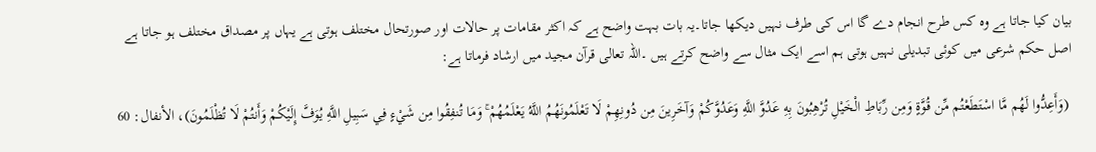بیان کیا جاتا ہے وہ کس طرح انجام دے گا اس کی طرف نہیں دیکھا جاتا۔یہ بات بہت واضح ہے کہ اکثر مقامات پر حالات اور صورتحال مختلف ہوتی ہے یہاں پر مصداق مختلف ہو جاتا ہے اصل حکم شرعی میں کوئی تبدیلی نہیں ہوتی ہم اسے ایک مثال سے واضح کرتے ہیں ۔اللہ تعالی قرآن مجید میں ارشاد فرماتا ہے:

 (وَأَعِدُّوا لَهُم مَّا اسْتَطَعْتُم مِّن قُوَّةٍ وَمِن رِّبَاطِ الْخَيْلِ تُرْهِبُونَ بِهِ عَدُوَّ اللَّهِ وَعَدُوَّكُمْ وَآخَرِينَ مِن دُونِهِمْ لَا تَعْلَمُونَهُمُ اللَّهُ يَعْلَمُهُمْ ۚ وَمَا تُنفِقُوا مِن شَيْءٍ فِي سَبِيلِ اللَّهِ يُوَفَّ إِلَيْكُمْ وَأَنتُمْ لَا تُظْلَمُونَ)، الأنفال: 60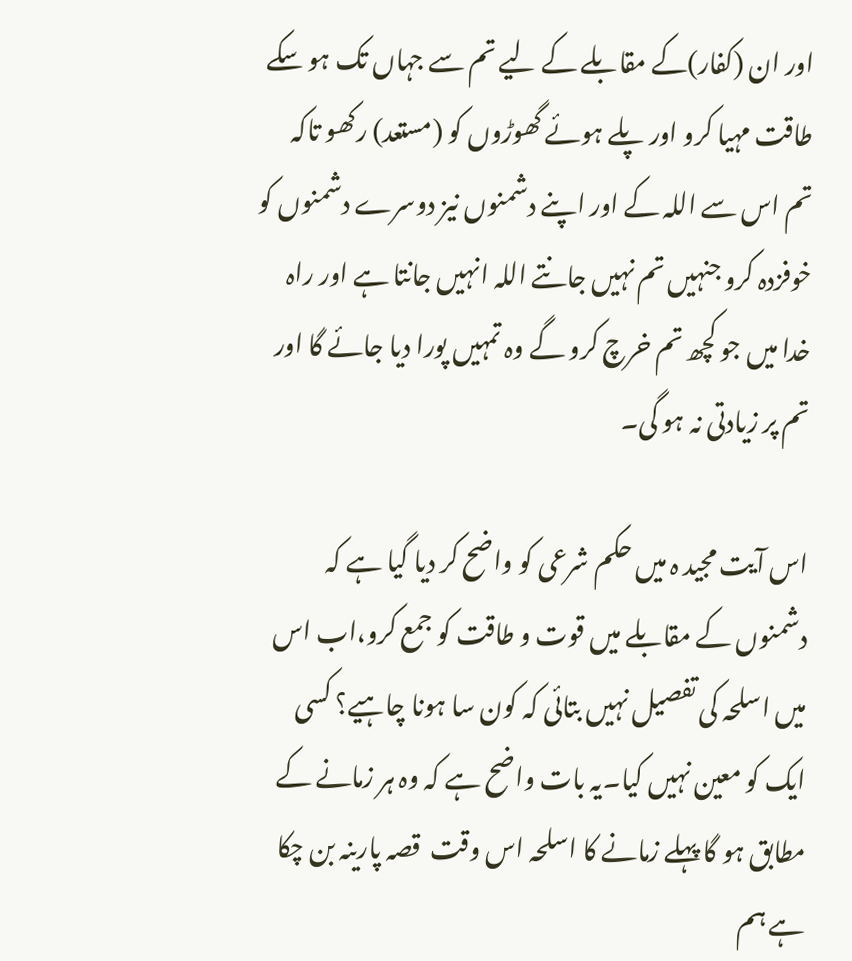اور ان (کفار)کے مقابلے کے لیے تم سے جہاں تک ہو سکے طاقت مہیا کرو اور پلے ہوئے گھوڑوں کو (مستعد) رکھو تاکہ تم اس سے اللہ کے اور اپنے دشمنوں نیز دوسرے دشمنوں کو خوفزدہ کرو جنہیں تم نہیں جانتے اللہ انہیں جانتا ہے اور راہ خدا میں جو کچھ تم خرچ کرو گے وہ تمہیں پورا دیا جائے گا اور تم پر زیادتی نہ ہو گی۔

اس آیت مجید ہ میں حکم شرعی کو واضح کر دیا گیا ہے کہ دشمنوں کے مقابلے میں قوت و طاقت کو جمع کرو،اب اس میں اسلحہ کی تفصیل نہیں بتائی کہ کون سا ہونا چاہیے؟ کسی ایک کو معین نہیں کیا۔یہ بات واضح ہے کہ وہ ہر زمانے کے مطابق ہو گا پہلے زمانے کا اسلحہ اس وقت  قصہ پارینہ بن چکا ہے ہم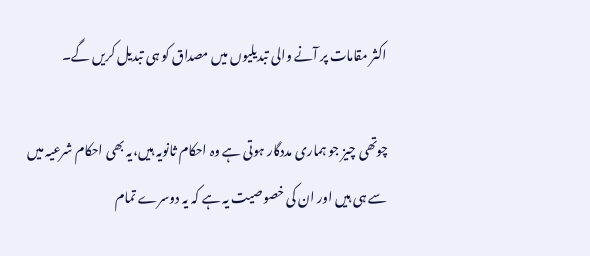اکثر مقامات پر آنے والی تبدیلیوں میں مصداق کو ہی تبدیل کریں گے۔

چوتھی چیز جو ہماری مددگار ہوتی ہے وہ احکام ثانویہ ہیں،یہ بھی احکام شرعیہ میں سے ہی ہیں اور ان کی خصوصیت یہ ہے کہ یہ دوسرے تمام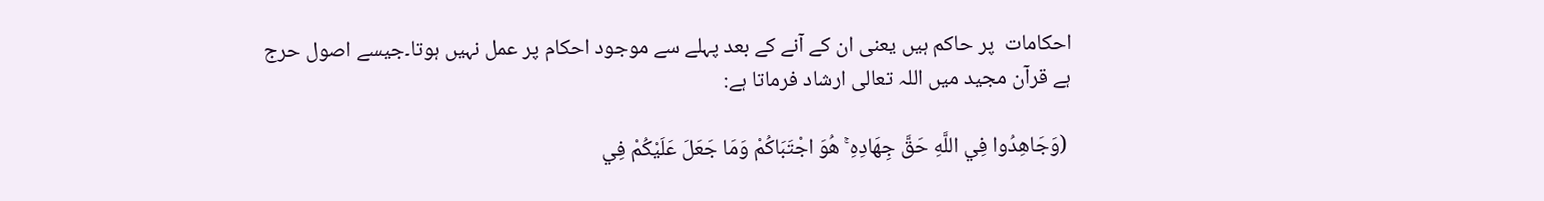احکامات  پر حاکم ہیں یعنی ان کے آنے کے بعد پہلے سے موجود احکام پر عمل نہیں ہوتا۔جیسے اصول حرج ہے قرآن مجید میں اللہ تعالی ارشاد فرماتا ہے:

 (وَجَاهِدُوا فِي اللَّهِ حَقَّ جِهَادِهِ ۚ هُوَ اجْتَبَاكُمْ وَمَا جَعَلَ عَلَيْكُمْ فِي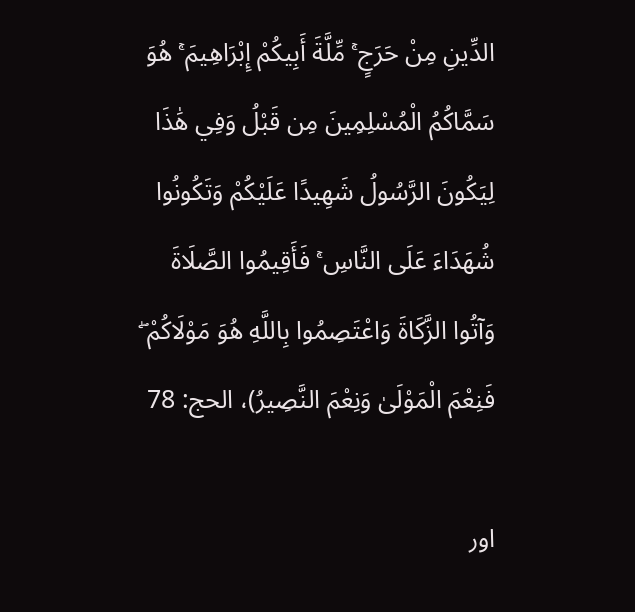الدِّينِ مِنْ حَرَجٍ ۚ مِّلَّةَ أَبِيكُمْ إِبْرَاهِيمَ ۚ هُوَ سَمَّاكُمُ الْمُسْلِمِينَ مِن قَبْلُ وَفِي هَٰذَا لِيَكُونَ الرَّسُولُ شَهِيدًا عَلَيْكُمْ وَتَكُونُوا شُهَدَاءَ عَلَى النَّاسِ ۚ فَأَقِيمُوا الصَّلَاةَ وَآتُوا الزَّكَاةَ وَاعْتَصِمُوا بِاللَّهِ هُوَ مَوْلَاكُمْ ۖ فَنِعْمَ الْمَوْلَىٰ وَنِعْمَ النَّصِيرُ)، الحج: 78

اور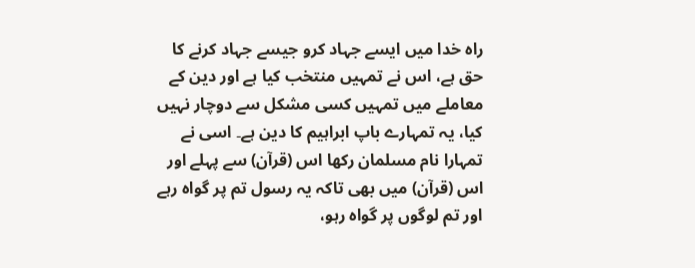راہ خدا میں ایسے جہاد کرو جیسے جہاد کرنے کا حق ہے، اس نے تمہیں منتخب کیا ہے اور دین کے معاملے میں تمہیں کسی مشکل سے دوچار نہیں کیا، یہ تمہارے باپ ابراہیم کا دین ہے۔ اسی نے تمہارا نام مسلمان رکھا اس (قرآن) سے پہلے اور اس (قرآن) میں بھی تاکہ یہ رسول تم پر گواہ رہے اور تم لوگوں پر گواہ رہو،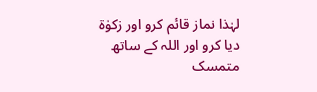لہٰذا نماز قائم کرو اور زکوٰۃ دیا کرو اور اللہ کے ساتھ متمسک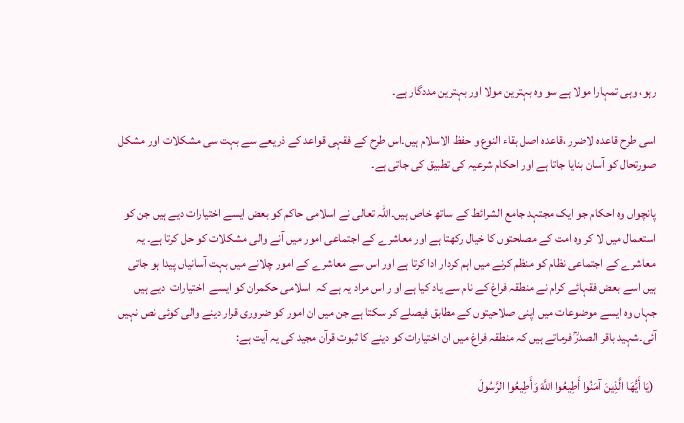رہو، وہی تمہارا مولا ہے سو وہ بہترین مولا اور بہترین مددگار ہے۔

اسی طرح قاعدہ لاضرر ،قاعدہ اصل بقاء النوع و حفظ الاسلام ہیں۔اس طرح کے فقہی قواعد کے ذریعے سے بہت سی مشکلات اور مشکل صورتحال کو آسان بنایا جاتا ہے اور احکام شرعیہ کی تطبیق کی جاتی ہے۔

پانچواں وہ احکام جو ایک مجتہد جامع الشرائط کے ساتھ خاص ہیں۔اللہ تعالی نے اسلامی حاکم کو بعض ایسے اختیارات دیے ہیں جن کو استعمال میں لا کر وہ امت کے مصلحتوں کا خیال رکھتا ہے اور معاشرے کے اجتماعی امور میں آنے والی مشکلات کو حل کرتا ہے۔ یہ معاشرے کے اجتماعی نظام کو منظم کرنے میں اہم کردار ادا کرتا ہے اور اس سے معاشرے کے امور چلانے میں بہت آسانیاں پیدا ہو جاتی ہیں اسے بعض فقہائے کرام نے منطقہ فراغ کے نام سے یاد کیا ہے او ر اس مراد یہ ہے کہ  اسلامی حکمران کو ایسے  اختیارات  دیے ہیں جہاں وہ ایسے موضوعات میں اپنی صلاحیتوں کے مطابق فیصلے کر سکتا ہے جن میں ان امور کو ضروری قرار دینے والی کوئی نص نہیں آئی۔شہید باقر الصدرؒ فرماتے ہیں کہ منطقہ فراغ میں ان اختیارات کو دینے کا ثبوت قرآن مجید کی یہ آیت ہے:

 (يَا أَيُّهَا الَّذِينَ آمَنُوا أَطِيعُوا اللَّهَ وَأَطِيعُوا الرَّسُولَ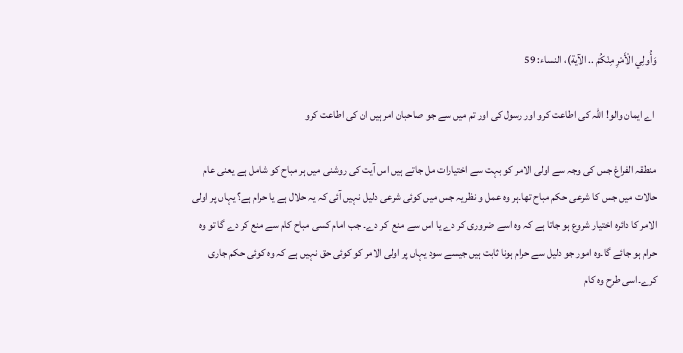وَأُولِي الْأَمْرِ مِنْكُمْ .. الآية)، النساء: 59

 اے ایمان والو! اللہ کی اطاعت کرو اور رسول کی اور تم میں سے جو صاحبان امر ہیں ان کی اطاعت کرو

منطقہ الفراغ جس کی وجہ سے اولی الامر کو بہت سے اختیارات مل جاتے ہیں اس آیت کی روشنی میں ہر مباح کو شامل ہے یعنی عام حالات میں جس کا شرعی حکم مباح تھا۔ہر وہ عمل و نظریہ جس میں کوئی شرعی دلیل نہیں آئی کہ یہ حلال ہے یا حرام ہے؟ یہاں پر اولی الامر کا دائرہ اختیار شروع ہو جاتا ہے کہ وہ اسے ضروری کر دے یا اس سے منع  کر دے۔ جب امام کسی مباح کام سے منع کر دے گا تو وہ حرام ہو جائے گا۔وہ امور جو دلیل سے حرام ہونا ثابت ہیں جیسے سود یہاں پر اولی الامر کو کوئی حق نہیں ہے کہ وہ کوئی حکم جاری کرے۔اسی طرح وہ کام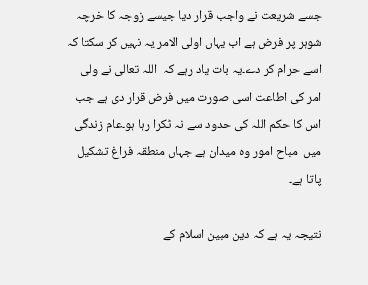جسے شریعت نے واجب قرار دیا جیسے زوجہ کا خرچہ شوہر پر فرض ہے اب یہاں اولی الامر یہ نہیں کر سکتا کہ اسے حرام کر دے۔یہ بات یاد رہے کہ  اللہ تعالی نے ولی امر کی اطاعت اسی صورت میں فرض قرار دی ہے جب اس کا حکم اللہ کی حدود سے نہ ٹکرا رہا ہو۔عام زندگی میں  مباح امور وہ میدان ہے جہاں منطقہ فراغ تشکیل پاتا ہے۔

نتیجہ یہ ہے کہ دین مبین اسلام کے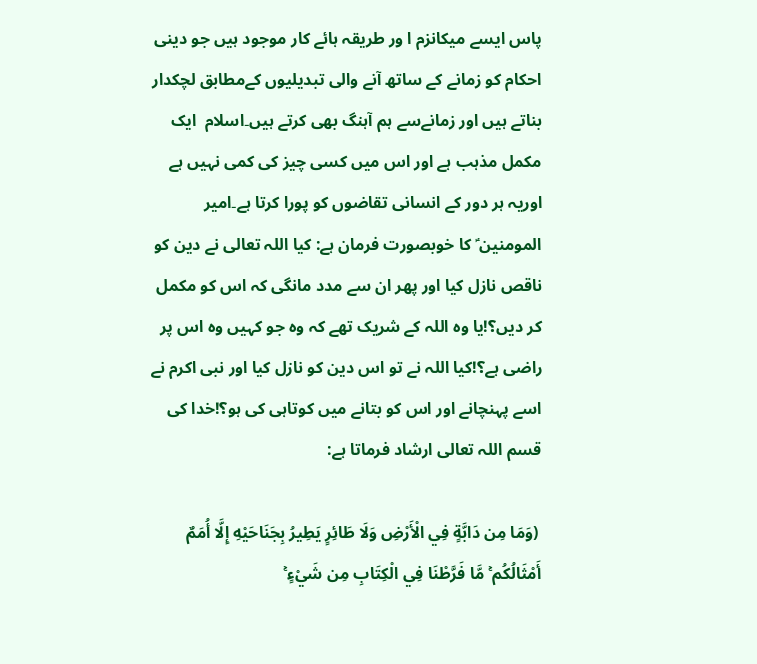پاس ایسے میکانزم ا ور طریقہ ہائے کار موجود ہیں جو دینی احکام کو زمانے کے ساتھ آنے والی تبدیلیوں کےمطابق لچکدار بناتے ہیں اور زمانےسے ہم آہنگ بھی کرتے ہیں۔اسلام  ایک مکمل مذہب ہے اور اس میں کسی چیز کی کمی نہیں ہے اوریہ ہر دور کے انسانی تقاضوں کو پورا کرتا ہے۔امیر المومنین ؑ کا خوبصورت فرمان ہے: کیا اللہ تعالی نے دین کو ناقص نازل کیا اور پھر ان سے مدد مانگی کہ اس کو مکمل کر دیں؟!یا وہ اللہ کے شریک تھے کہ وہ جو کہیں وہ اس پر راضی ہے؟!کیا اللہ نے تو اس دین کو نازل کیا اور نبی اکرم نے اسے پہنچانے اور اس کو بتانے میں کوتاہی کی ہو؟!خدا کی قسم اللہ تعالی ارشاد فرماتا ہے:

 (وَمَا مِن دَابَّةٍ فِي الْأَرْضِ وَلَا طَائِرٍ يَطِيرُ بِجَنَاحَيْهِ إِلَّا أُمَمٌ أَمْثَالُكُم ۚ مَّا فَرَّطْنَا فِي الْكِتَابِ مِن شَيْءٍ ۚ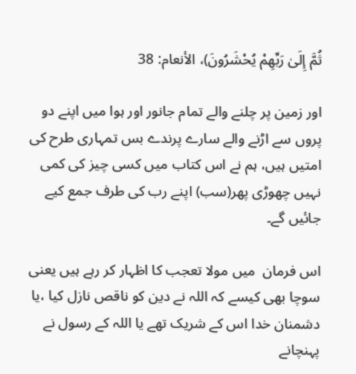ثُمَّ إِلَىٰ رَبِّهِمْ يُحْشَرُونَ)، الأنعام: 38

اور زمین پر چلنے والے تمام جانور اور ہوا میں اپنے دو پروں سے اڑنے والے سارے پرندے بس تمہاری طرح کی امتیں ہیں، ہم نے اس کتاب میں کسی چیز کی کمی نہیں چھوڑی پھر(سب) اپنے رب کی طرف جمع کیے جائیں گے۔

اس فرمان  میں مولا تعجب کا اظہار کر رہے ہیں یعنی سوچا بھی کیسے کہ اللہ نے دین کو ناقص نازل کیا ،یا دشمنان خدا اس کے شریک تھے یا اللہ کے رسول نے پہنچانے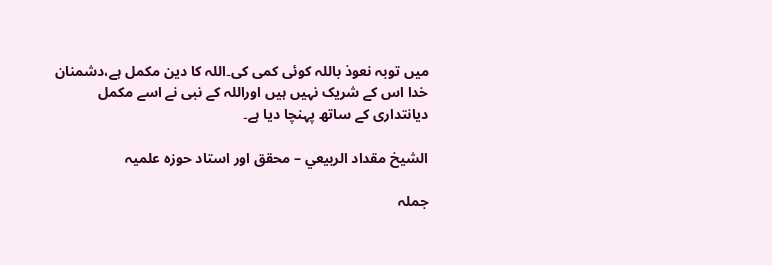میں توبہ نعوذ باللہ کوئی کمی کی۔اللہ کا دین مکمل ہے،دشمنان خدا اس کے شریک نہیں ہیں اوراللہ کے نبی نے اسے مکمل دیانتداری کے ساتھ پہنچا دیا ہے۔

الشيخ مقداد الربيعي – محقق اور استاد حوزه علمیہ

جملہ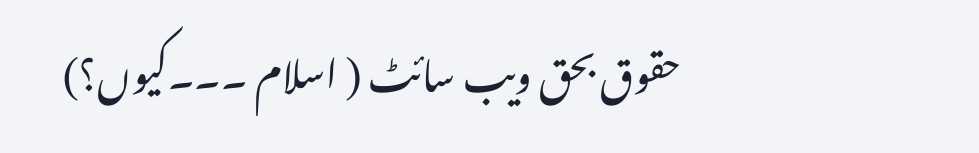حقوق بحق ویب سائٹ ( اسلام ۔۔۔کیوں؟)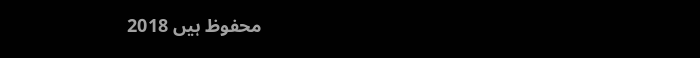محفوظ ہیں 2018